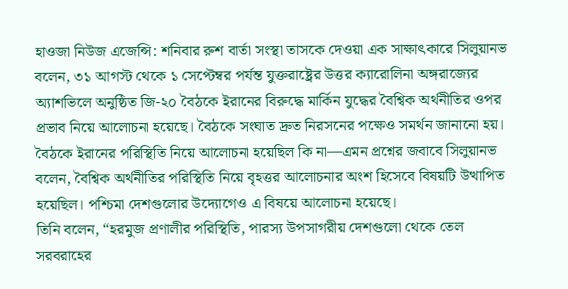হাওজা নিউজ এজেন্সি: শনিবার রুশ বার্তা সংস্থা তাসকে দেওয়া এক সাক্ষাৎকারে সিলুয়ানভ বলেন, ৩১ আগস্ট থেকে ১ সেপ্টেম্বর পর্যন্ত যুক্তরাষ্ট্রের উত্তর ক্যারোলিনা অঙ্গরাজ্যের অ্যাশভিলে অনুষ্ঠিত জি-২০ বৈঠকে ইরানের বিরুদ্ধে মার্কিন যুদ্ধের বৈশ্বিক অর্থনীতির ওপর প্রভাব নিয়ে আলোচনা হয়েছে। বৈঠকে সংঘাত দ্রুত নিরসনের পক্ষেও সমর্থন জানানো হয়।
বৈঠকে ইরানের পরিস্থিতি নিয়ে আলোচনা হয়েছিল কি না—এমন প্রশ্নের জবাবে সিলুয়ানভ বলেন, বৈশ্বিক অর্থনীতির পরিস্থিতি নিয়ে বৃহত্তর আলোচনার অংশ হিসেবে বিষয়টি উত্থাপিত হয়েছিল। পশ্চিমা দেশগুলোর উদ্যোগেও এ বিষয়ে আলোচনা হয়েছে।
তিনি বলেন, “হরমুজ প্রণালীর পরিস্থিতি, পারস্য উপসাগরীয় দেশগুলো থেকে তেল সরবরাহের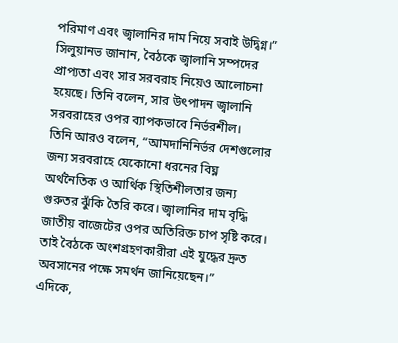পরিমাণ এবং জ্বালানির দাম নিয়ে সবাই উদ্বিগ্ন।”
সিলুয়ানভ জানান, বৈঠকে জ্বালানি সম্পদের প্রাপ্যতা এবং সার সরবরাহ নিয়েও আলোচনা হয়েছে। তিনি বলেন, সার উৎপাদন জ্বালানি সরবরাহের ওপর ব্যাপকভাবে নির্ভরশীল।
তিনি আরও বলেন, “আমদানিনির্ভর দেশগুলোর জন্য সরবরাহে যেকোনো ধরনের বিঘ্ন অর্থনৈতিক ও আর্থিক স্থিতিশীলতার জন্য গুরুতর ঝুঁকি তৈরি করে। জ্বালানির দাম বৃদ্ধি জাতীয় বাজেটের ওপর অতিরিক্ত চাপ সৃষ্টি করে। তাই বৈঠকে অংশগ্রহণকারীরা এই যুদ্ধের দ্রুত অবসানের পক্ষে সমর্থন জানিয়েছেন।”
এদিকে,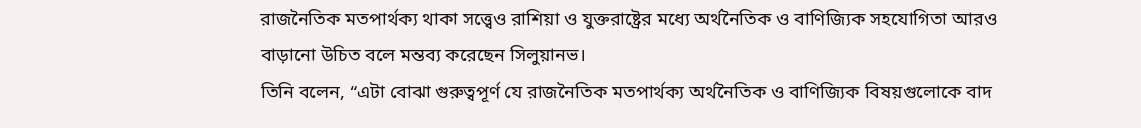রাজনৈতিক মতপার্থক্য থাকা সত্ত্বেও রাশিয়া ও যুক্তরাষ্ট্রের মধ্যে অর্থনৈতিক ও বাণিজ্যিক সহযোগিতা আরও বাড়ানো উচিত বলে মন্তব্য করেছেন সিলুয়ানভ।
তিনি বলেন, “এটা বোঝা গুরুত্বপূর্ণ যে রাজনৈতিক মতপার্থক্য অর্থনৈতিক ও বাণিজ্যিক বিষয়গুলোকে বাদ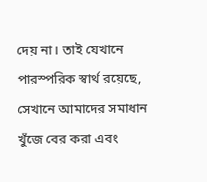দেয় না। তাই যেখানে পারস্পরিক স্বার্থ রয়েছে, সেখানে আমাদের সমাধান খুঁজে বের করা এবং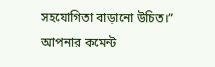সহযোগিতা বাড়ানো উচিত।”
আপনার কমেন্ট